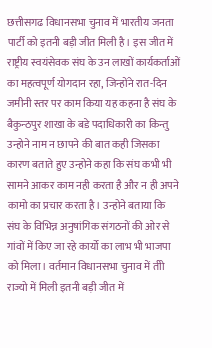छत्तीसगढ विधानसभा चुनाव में भारतीय जनता पार्टी को इतनी बड़ी जीत मिली है। इस जीत में राष्ट्रीय स्वयंसेवक संघ के उन लाखों कार्यकर्ताओं का महत्वपूर्ण योगदान रहा, जिन्होंने रात-दिन जमीनी स्तर पर काम किया यह कहना है संघ के बैकुन्ठपुर शाखा के बडे पदाधिकारी का किन्तु उन्होने नाम न छापने की बात कही जिसका कारण बताते हुए उन्होने कहा कि संघ कभी भी सामने आकर काम नही करता है और न ही अपने कामो का प्रचार करता है। उन्होने बताया कि संघ के विभिन्न अनुषांगिक संगठनों की ओर से गांवों में किए जा रहे कार्यो का लाभ भी भाजपा को मिला। वर्तमान विधानसभा चुनाव में तीो राज्यो में मिली इतनी बड़ी जीत में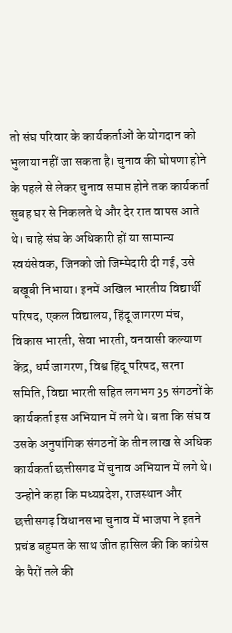तो संघ परिवार के कार्यकर्ताओं के योगदान को भुलाया नहीं जा सकता है। चुनाव की घोषणा होने के पहले से लेकर चुनाव समाप्त होने तक कार्यकर्ता सुबह घर से निकलते थे और देर रात वापस आते थे। चाहे संघ के अधिकारी हों या सामान्य स्वयंसेवक, जिनको जो जिम्मेदारी दी गई, उसे बखूबी निभाया। इनमें अखिल भारतीय विद्यार्थी परिषद, एकल विद्यालय, हिंदू जागरण मंच, विकास भारती, सेवा भारती, वनवासी कल्याण केंद्र, धर्म जागरण, विश्व हिंदू परिषद, सरना समिति, विद्या भारती सहित लगभग 35 संगठनों के कार्यकर्ता इस अभियान में लगे थे। बता कि संघ व उसके अनुषांगिक संगठनों के तीन लाख से अधिक कार्यकर्ता छत्तीसगढ में चुनाव अभियान में लगे थे।
उन्होने कहा कि मध्यप्रदेश, राजस्थान और छत्तीसगढ़ विधानसभा चुनाव में भाजपा ने इतने प्रचंड बहुमत के साथ जीत हासिल की कि कांग्रेस के पैरों तले की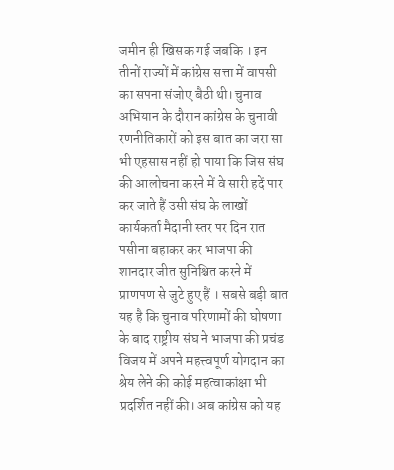जमीन ही खिसक गई जबकि । इन तीनों राज्यों में कांग्रेस सत्ता में वापसी का सपना संजोए बैठी थी। चुनाव अभियान के दौरान कांग्रेस के चुनावी रणनीतिकारों को इस बात का जरा सा भी एहसास नहीं हो पाया कि जिस संघ की आलोचना करने में वे सारी हदें पार कर जाते हैं उसी संघ के लाखों कार्यकर्ता मैदानी स्तर पर दिन रात पसीना बहाकर कर भाजपा की शानदार जीत सुनिश्चित करने में प्राणपण से जुटे हुए हैं । सबसे बड़ी बात यह है कि चुनाव परिणामों की घोषणा के बाद राष्ट्रीय संघ ने भाजपा की प्रचंड विजय में अपने महत्त्वपूर्ण योगदान का श्रेय लेने की कोई महत्वाकांक्षा भी प्रदर्शित नहीं की। अब कांग्रेस को यह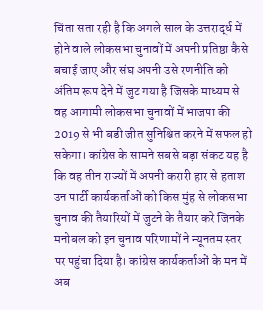चिंता सता रही है कि अगले साल के उत्तरार्द्ध में होने वाले लोकसभा चुनावों में अपनी प्रतिष्ठा कैसे बचाई जाए और संघ अपनी उसे रणनीति को अंतिम रूप देने में जुट गया है जिसके माध्यम से वह आगामी लोकसभा चुनावों में भाजपा की 2019 से भी बडी जीत सुनिश्चित करने में सफल हो सकेगा। कांग्रेस के सामने सबसे बड़ा संकट यह है कि वह तीन राज्यों में अपनी करारी हार से हताश उन पार्टी कार्यकर्ताओं को किस मुंह से लोकसभा चुनाव की तैयारियों में जुटने के तैयार करे जिनके मनोबल को इन चुनाव परिणामों ने न्यूनतम स्तर पर पहुंचा दिया है। कांग्रेस कार्यकर्ताओं के मन में अब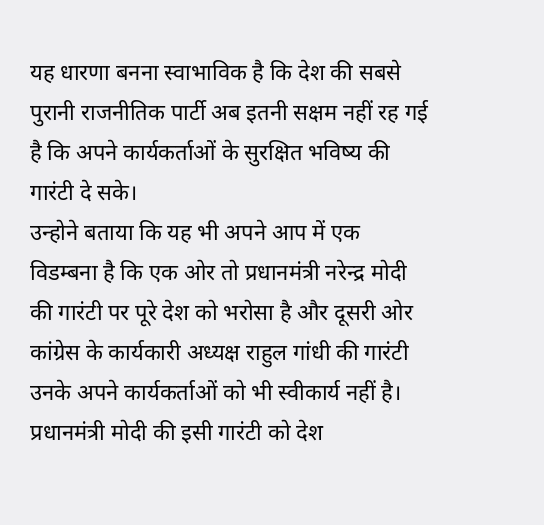यह धारणा बनना स्वाभाविक है कि देश की सबसे पुरानी राजनीतिक पार्टी अब इतनी सक्षम नहीं रह गई है कि अपने कार्यकर्ताओं के सुरक्षित भविष्य की गारंटी दे सके।
उन्होने बताया कि यह भी अपने आप में एक विडम्बना है कि एक ओर तो प्रधानमंत्री नरेन्द्र मोदी की गारंटी पर पूरे देश को भरोसा है और दूसरी ओर कांग्रेस के कार्यकारी अध्यक्ष राहुल गांधी की गारंटी उनके अपने कार्यकर्ताओं को भी स्वीकार्य नहीं है। प्रधानमंत्री मोदी की इसी गारंटी को देश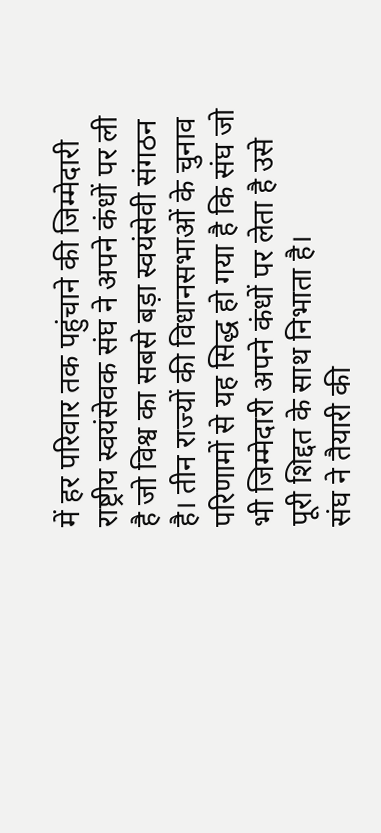में हर परिवार तक पहुंचाने की जिम्मेदारी राष्ट्रीय स्वयंसेवक संघ ने अपने कंधों पर ली है जो विश्व का सबसे बड़ा स्वयंसेवी संगठन है। तीन राज्यों की विधानसभाओं के चुनाव परिणामों से यह सिद्ध हो गया है कि संघ जो भी जिम्मेदारी अपने कंधों पर लेता है उसे पूरी शिद्दत के साथ निभाता है।
संघ ने तैयारी की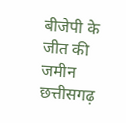बीजेपी के जीत की जमीन
छत्तीसगढ़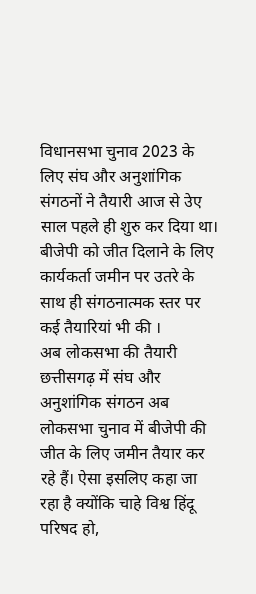विधानसभा चुनाव 2023 के लिए संघ और अनुशांगिक संगठनों ने तैयारी आज से उेए साल पहले ही शुरु कर दिया था। बीजेपी को जीत दिलाने के लिए कार्यकर्ता जमीन पर उतरे के साथ ही संगठनात्मक स्तर पर कई तैयारियां भी की ।
अब लोकसभा की तैयारी
छत्तीसगढ़ में संघ और अनुशांगिक संगठन अब लोकसभा चुनाव में बीजेपी की जीत के लिए जमीन तैयार कर रहे हैं। ऐसा इसलिए कहा जा रहा है क्योंकि चाहे विश्व हिंदू परिषद हो,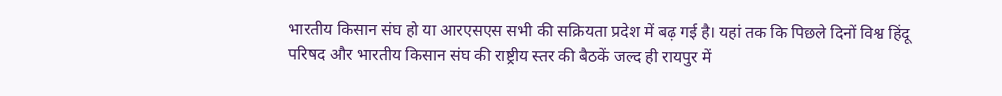भारतीय किसान संघ हो या आरएसएस सभी की सक्रियता प्रदेश में बढ़ गई है। यहां तक कि पिछले दिनों विश्व हिंदू परिषद और भारतीय किसान संघ की राष्ट्रीय स्तर की बैठकें जल्द ही रायपुर में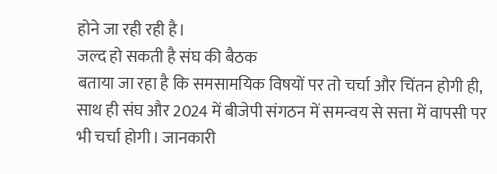होने जा रही रही है।
जल्द हो सकती है संघ की बैठक
बताया जा रहा है कि समसामयिक विषयों पर तो चर्चा और चिंतन होगी ही, साथ ही संघ और 2024 में बीजेपी संगठन में समन्वय से सत्ता में वापसी पर भी चर्चा होगी। जानकारी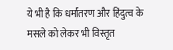ये भी है कि धर्मांतरण और हिंदुत्व के मसले को लेकर भी विस्तृत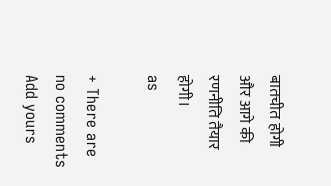बातचीत होगी और आगे की रणनीति तैयार होगी।
as

+ There are no comments
Add yours